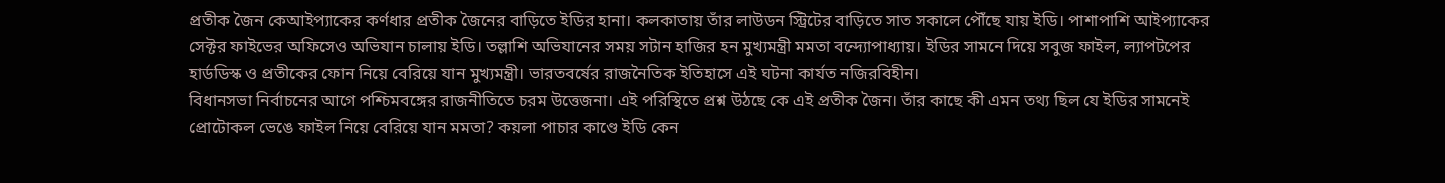প্রতীক জৈন কেআইপ্যাকের কর্ণধার প্রতীক জৈনের বাড়িতে ইডির হানা। কলকাতায় তাঁর লাউডন স্ট্রিটের বাড়িতে সাত সকালে পৌঁছে যায় ইডি। পাশাপাশি আইপ্যাকের সেক্টর ফাইভের অফিসেও অভিযান চালায় ইডি। তল্লাশি অভিযানের সময় সটান হাজির হন মুখ্যমন্ত্রী মমতা বন্দ্যোপাধ্যায়। ইডির সামনে দিয়ে সবুজ ফাইল, ল্যাপটপের হার্ডডিস্ক ও প্রতীকের ফোন নিয়ে বেরিয়ে যান মুখ্যমন্ত্রী। ভারতবর্ষের রাজনৈতিক ইতিহাসে এই ঘটনা কার্যত নজিরবিহীন।
বিধানসভা নির্বাচনের আগে পশ্চিমবঙ্গের রাজনীতিতে চরম উত্তেজনা। এই পরিস্থিতে প্রশ্ন উঠছে কে এই প্রতীক জৈন। তাঁর কাছে কী এমন তথ্য ছিল যে ইডির সামনেই প্রোটোকল ভেঙে ফাইল নিয়ে বেরিয়ে যান মমতা? কয়লা পাচার কাণ্ডে ইডি কেন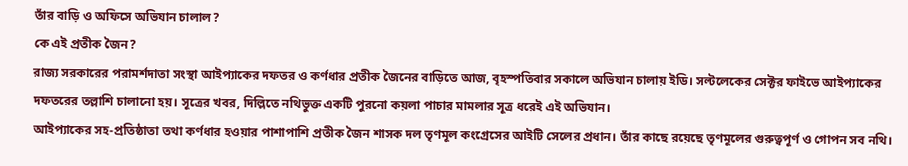তাঁর বাড়ি ও অফিসে অভিযান চালাল?
কে এই প্রতীক জৈন?
রাজ্য সরকারের পরামর্শদাতা সংস্থা আইপ্যাকের দফতর ও কর্ণধার প্রতীক জৈনের বাড়িতে আজ, বৃহস্পতিবার সকালে অভিযান চালায় ইডি। সল্টলেকের সেক্টর ফাইভে আইপ্যাকের দফতরের তল্লাশি চালানো হয়। সূত্রের খবর, দিল্লিতে নথিভুক্ত একটি পুরনো কয়লা পাচার মামলার সূত্র ধরেই এই অভিযান।
আইপ্যাকের সহ-প্রতিষ্ঠাতা তথা কর্ণধার হওয়ার পাশাপাশি প্রতীক জৈন শাসক দল তৃণমূল কংগ্রেসের আইটি সেলের প্রধান। তাঁর কাছে রয়েছে তৃণমূলের গুরুত্বপূর্ণ ও গোপন সব নথি।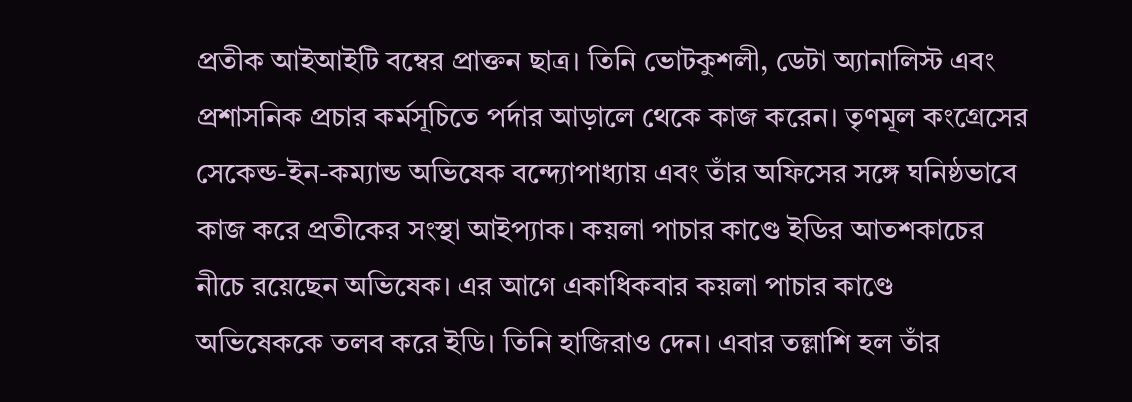প্রতীক আইআইটি বম্বের প্রাক্তন ছাত্র। তিনি ভোটকুশলী, ডেটা অ্যানালিস্ট এবং প্রশাসনিক প্রচার কর্মসূচিতে পর্দার আড়ালে থেকে কাজ করেন। তৃণমূল কংগ্রেসের সেকেন্ড-ইন-কম্যান্ড অভিষেক বন্দ্যোপাধ্যায় এবং তাঁর অফিসের সঙ্গে ঘনিষ্ঠভাবে কাজ করে প্রতীকের সংস্থা আইপ্যাক। কয়লা পাচার কাণ্ডে ইডির আতশকাচের নীচে রয়েছেন অভিষেক। এর আগে একাধিকবার কয়লা পাচার কাণ্ডে অভিষেককে তলব করে ইডি। তিনি হাজিরাও দেন। এবার তল্লাশি হল তাঁর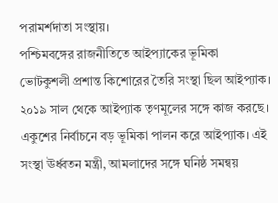পরামর্শদাতা সংস্থায়।
পশ্চিমবঙ্গের রাজনীতিতে আইপ্যাকের ভূমিকা
ভোটকুশলী প্রশান্ত কিশোরের তৈরি সংস্থা ছিল আইপ্যাক। ২০১৯ সাল থেকে আইপ্যাক তৃণমূলের সঙ্গে কাজ করছে। একুশের নির্বাচনে বড় ভূমিকা পালন করে আইপ্যাক। এই সংস্থা ঊর্ধ্বতন মন্ত্রী, আমলাদের সঙ্গে ঘনিষ্ঠ সমন্বয়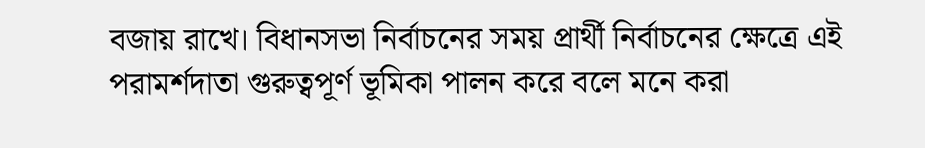বজায় রাখে। বিধানসভা নির্বাচনের সময় প্রার্থী নির্বাচনের ক্ষেত্রে এই পরামর্শদাতা গুরুত্বপূর্ণ ভূমিকা পালন করে বলে মনে করা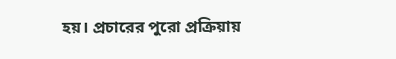হয়। প্রচারের পুরো প্রক্রিয়ায়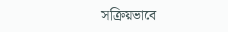সক্রিয়ভাবে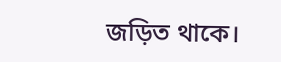জড়িত থাকে।